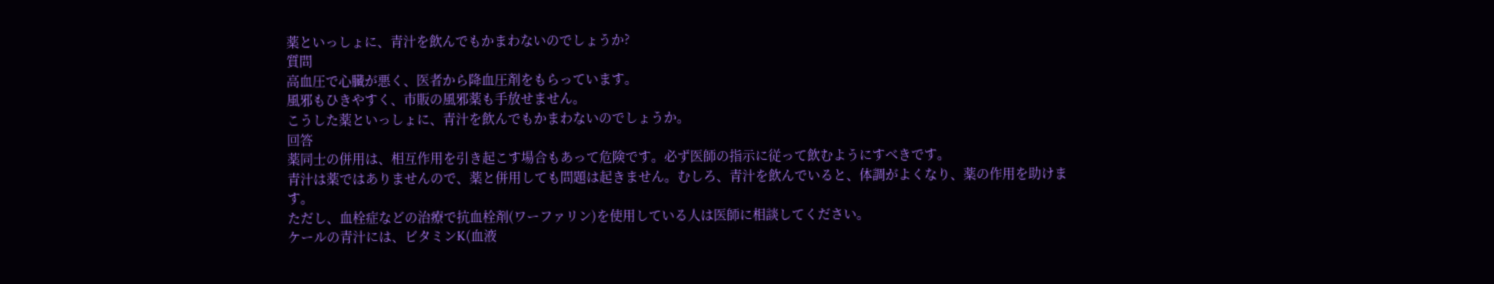薬といっしょに、青汁を飲んでもかまわないのでしょうか?
質問
高血圧で心臓が悪く、医者から降血圧剤をもらっています。
風邪もひきやすく、市販の風邪薬も手放せません。
こうした薬といっしょに、青汁を飲んでもかまわないのでしょうか。
回答
薬同士の併用は、相互作用を引き起こす場合もあって危険です。必ず医師の指示に従って飲むようにすべきです。
青汁は薬ではありませんので、薬と併用しても問題は起きません。むしろ、青汁を飲んでいると、体調がよくなり、薬の作用を助けます。
ただし、血栓症などの治療で抗血栓剤(ワーファリン)を使用している人は医師に相談してください。
ケールの青汁には、ビタミンK(血液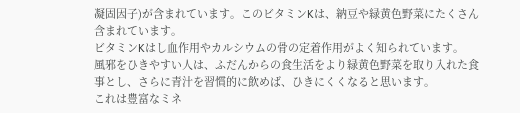凝固因子)が含まれています。このビタミンKは、納豆や緑黄色野菜にたくさん含まれています。
ビタミンKはし血作用やカルシウムの骨の定着作用がよく知られています。
風邪をひきやすい人は、ふだんからの食生活をより緑黄色野菜を取り入れた食事とし、さらに青汁を習慣的に飲めば、ひきにくくなると思います。
これは豊富なミネ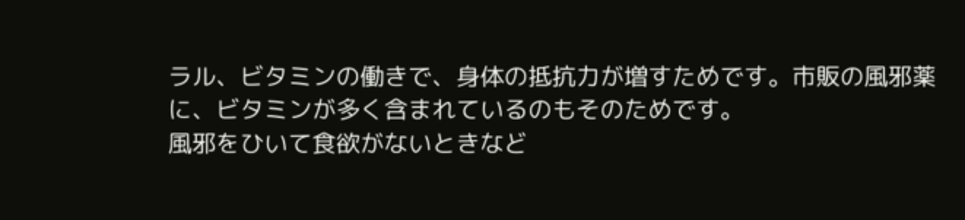ラル、ビタミンの働きで、身体の抵抗力が増すためです。市販の風邪薬に、ビタミンが多く含まれているのもそのためです。
風邪をひいて食欲がないときなど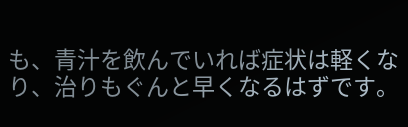も、青汁を飲んでいれば症状は軽くなり、治りもぐんと早くなるはずです。